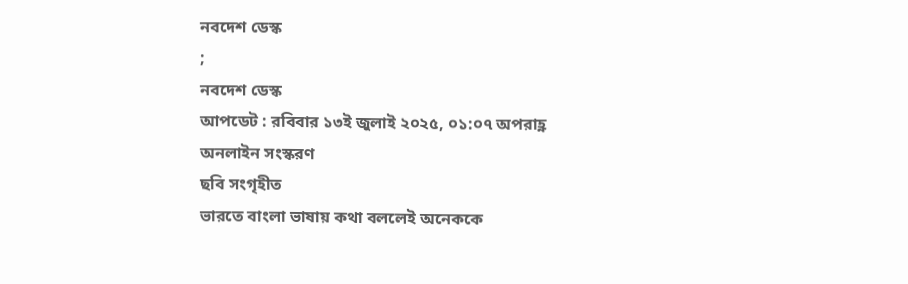নবদেশ ডেস্ক
;
নবদেশ ডেস্ক
আপডেট : রবিবার ১৩ই জুলাই ২০২৫, ০১:০৭ অপরাহ্ণ
অনলাইন সংস্করণ
ছবি সংগৃহীত
ভারতে বাংলা ভাষায় কথা বললেই অনেককে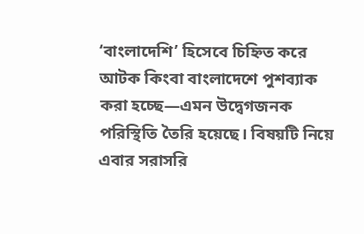‘বাংলাদেশি’ হিসেবে চিহ্নিত করে আটক কিংবা বাংলাদেশে পুশব্যাক করা হচ্ছে—এমন উদ্বেগজনক পরিস্থিতি তৈরি হয়েছে। বিষয়টি নিয়ে এবার সরাসরি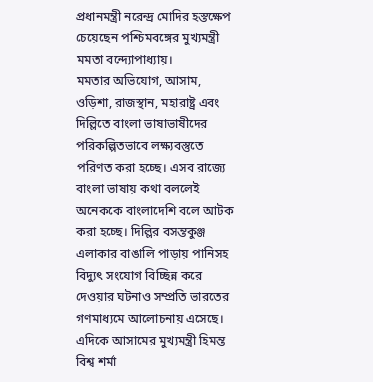প্রধানমন্ত্রী নরেন্দ্র মোদির হস্তক্ষেপ চেয়েছেন পশ্চিমবঙ্গের মুখ্যমন্ত্রী মমতা বন্দ্যোপাধ্যায়।
মমতার অভিযোগ, আসাম, ওড়িশা, রাজস্থান, মহারাষ্ট্র এবং দিল্লিতে বাংলা ভাষাভাষীদের পরিকল্পিতভাবে লক্ষ্যবস্তুতে পরিণত করা হচ্ছে। এসব রাজ্যে বাংলা ভাষায় কথা বললেই অনেককে বাংলাদেশি বলে আটক করা হচ্ছে। দিল্লির বসন্তকুঞ্জ এলাকার বাঙালি পাড়ায় পানিসহ বিদ্যুৎ সংযোগ বিচ্ছিন্ন করে দেওয়ার ঘটনাও সম্প্রতি ভারতের গণমাধ্যমে আলোচনায় এসেছে।
এদিকে আসামের মুখ্যমন্ত্রী হিমন্ত বিশ্ব শর্মা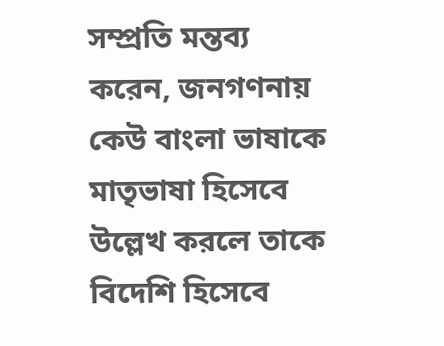সম্প্রতি মন্তব্য করেন, জনগণনায় কেউ বাংলা ভাষাকে মাতৃভাষা হিসেবে উল্লেখ করলে তাকে বিদেশি হিসেবে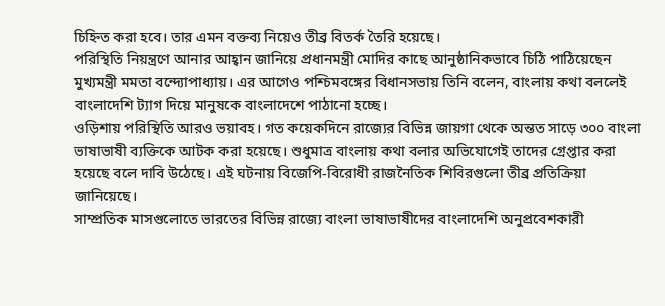চিহ্নিত করা হবে। তার এমন বক্তব্য নিয়েও তীব্র বিতর্ক তৈরি হয়েছে।
পরিস্থিতি নিয়ন্ত্রণে আনার আহ্বান জানিয়ে প্রধানমন্ত্রী মোদির কাছে আনুষ্ঠানিকভাবে চিঠি পাঠিয়েছেন মুখ্যমন্ত্রী মমতা বন্দ্যোপাধ্যায়। এর আগেও পশ্চিমবঙ্গের বিধানসভায় তিনি বলেন, বাংলায় কথা বললেই বাংলাদেশি ট্যাগ দিয়ে মানুষকে বাংলাদেশে পাঠানো হচ্ছে।
ওড়িশায় পরিস্থিতি আরও ভয়াবহ। গত কয়েকদিনে রাজ্যের বিভিন্ন জায়গা থেকে অন্তত সাড়ে ৩০০ বাংলা ভাষাভাষী ব্যক্তিকে আটক করা হয়েছে। শুধুমাত্র বাংলায় কথা বলার অভিযোগেই তাদের গ্রেপ্তার করা হয়েছে বলে দাবি উঠেছে। এই ঘটনায় বিজেপি-বিরোধী রাজনৈতিক শিবিরগুলো তীব্র প্রতিক্রিয়া জানিয়েছে।
সাম্প্রতিক মাসগুলোতে ভারতের বিভিন্ন রাজ্যে বাংলা ভাষাভাষীদের বাংলাদেশি অনুপ্রবেশকারী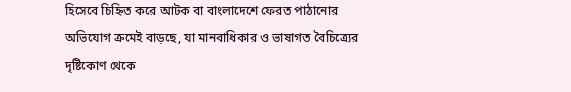হিসেবে চিহ্নিত করে আটক বা বাংলাদেশে ফেরত পাঠানোর অভিযোগ ক্রমেই বাড়ছে, যা মানবাধিকার ও ভাষাগত বৈচিত্র্যের দৃষ্টিকোণ থেকে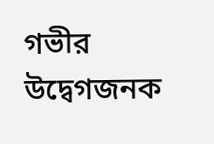গভীর উদ্বেগজনক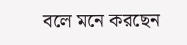বলে মনে করছেন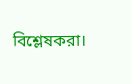বিশ্লেষকরা।